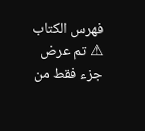فهرس الكتاب
⚠ تم عرض جزء فقط من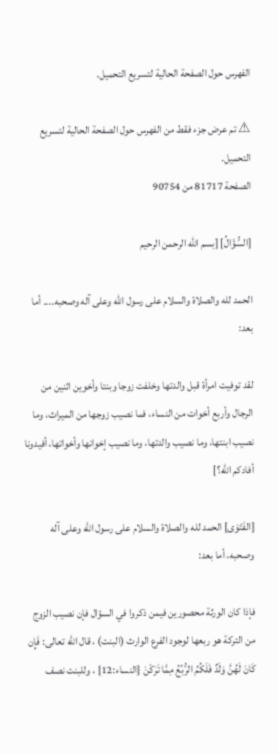الفهرس حول الصفحة الحالية لتسريع التحميل.

⚠ تم عرض جزء فقط من الفهرس حول الصفحة الحالية لتسريع التحميل.
الصفحة 81717 من 90754

[السُّؤَالُ] [بسم الله الرحمن الرحيم

الحمد لله والصلاة والسلام على رسول الله وعلى آله وصحبه.... أما بعد:

لقد توفيت امرأة قبل والدتها وخلفت زوجا وبنتا وأخوين اثنين من الرجال وأربع أخوات من النساء، فما نصيب زوجها من الميراث، وما نصيب ابنتها، وما نصيب والدتها، وما نصيب إخوانها وأخواتها، أفيدونا أفادكم الله؟]

[الفَتْوَى] الحمد لله والصلاة والسلام على رسول الله وعلى آله وصحبه، أما بعد:

فإذا كان الورثة محصورين فيمن ذكروا في السؤال فإن نصيب الزوج من التركة هو ربعها لوجود الفرع الوارث (البنت) ، قال الله تعالى: فَإِن كَانَ لَهُنَّ وَلَدٌ فَلَكُمُ الرُّبُعُ مِمَّا تَرَكْنَ {النساء:12} ، وللبنت نصف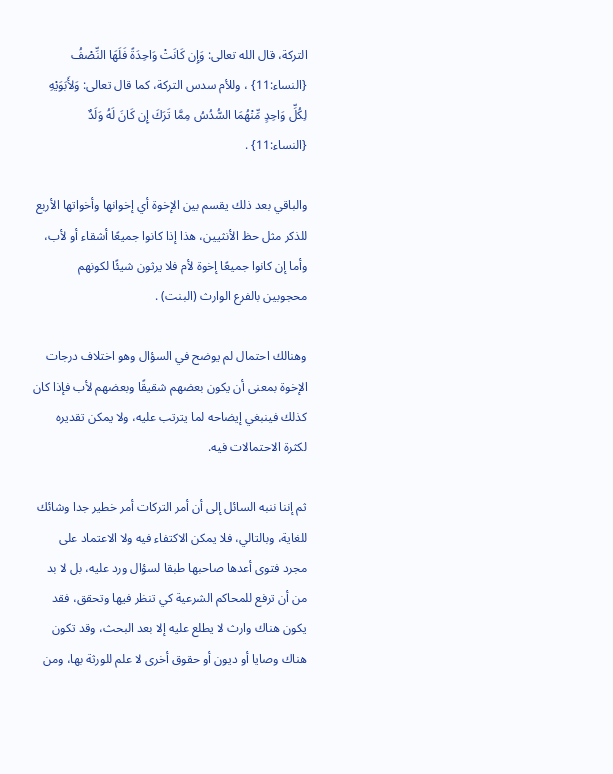التركة، قال الله تعالى: وَإِن كَانَتْ وَاحِدَةً فَلَهَا النِّصْفُ {النساء:11} ، وللأم سدس التركة، كما قال تعالى: وَلأَبَوَيْهِ لِكُلِّ وَاحِدٍ مِّنْهُمَا السُّدُسُ مِمَّا تَرَكَ إِن كَانَ لَهُ وَلَدٌ {النساء:11} .

والباقي بعد ذلك يقسم بين الإخوة أي إخوانها وأخواتها الأربع للذكر مثل حظ الأنثيين، هذا إذا كانوا جميعًا أشقاء أو لأب، وأما إن كانوا جميعًا إخوة لأم فلا يرثون شيئًا لكونهم محجوبين بالفرع الوارث (البنت) .

وهنالك احتمال لم يوضح في السؤال وهو اختلاف درجات الإخوة بمعنى أن يكون بعضهم شقيقًا وبعضهم لأب فإذا كان كذلك فينبغي إيضاحه لما يترتب عليه، ولا يمكن تقديره لكثرة الاحتمالات فيه.

ثم إننا ننبه السائل إلى أن أمر التركات أمر خطير جدا وشائك للغاية، وبالتالي، فلا يمكن الاكتفاء فيه ولا الاعتماد على مجرد فتوى أعدها صاحبها طبقا لسؤال ورد عليه، بل لا بد من أن ترفع للمحاكم الشرعية كي تنظر فيها وتحقق، فقد يكون هناك وارث لا يطلع عليه إلا بعد البحث، وقد تكون هناك وصايا أو ديون أو حقوق أخرى لا علم للورثة بها، ومن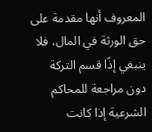المعروف أنها مقدمة على حق الورثة في المال، فلا ينبغي إذًا قسم التركة دون مراجعة للمحاكم الشرعية إذا كانت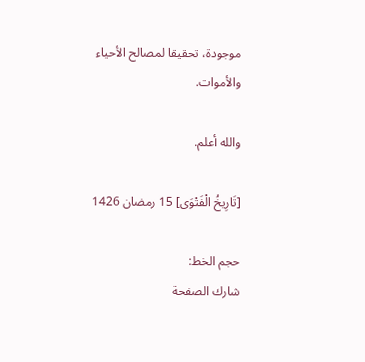موجودة، تحقيقا لمصالح الأحياء والأموات.

والله أعلم.

[تَارِيخُ الْفَتْوَى] 15 رمضان 1426

حجم الخط:
شارك الصفحة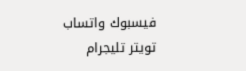فيسبوك واتساب تويتر تليجرام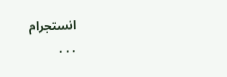انستجرام
. . .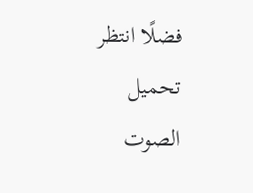فضلًا انتظر تحميل الصوت